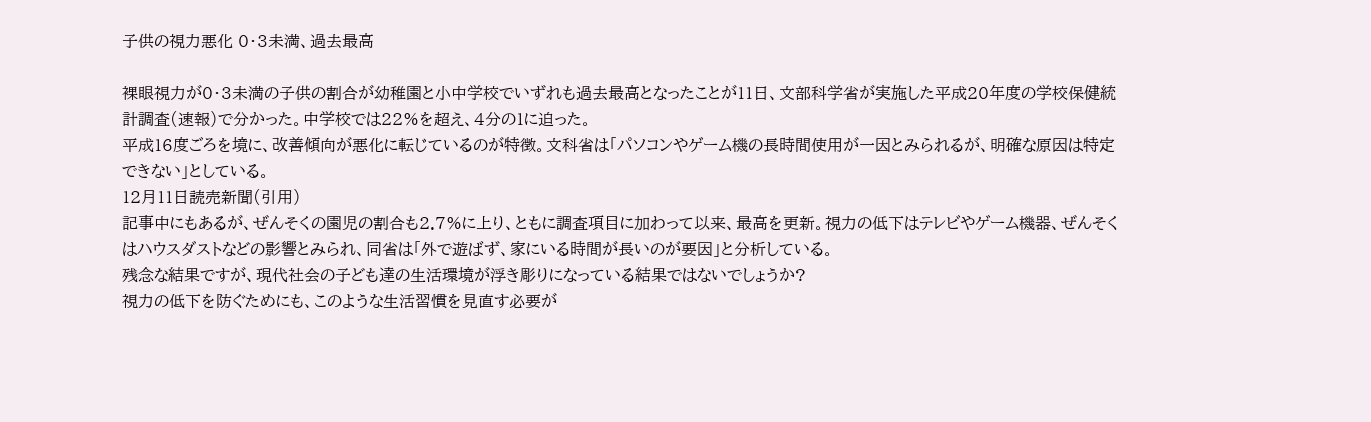子供の視力悪化 0・3未満、過去最高

裸眼視力が0・3未満の子供の割合が幼稚園と小中学校でいずれも過去最高となったことが11日、文部科学省が実施した平成20年度の学校保健統計調査(速報)で分かった。中学校では22%を超え、4分の1に迫った。
平成16度ごろを境に、改善傾向が悪化に転じているのが特徴。文科省は「パソコンやゲーム機の長時間使用が一因とみられるが、明確な原因は特定できない」としている。
12月11日読売新聞(引用)
記事中にもあるが、ぜんそくの園児の割合も2.7%に上り、ともに調査項目に加わって以来、最高を更新。視力の低下はテレビやゲーム機器、ぜんそくはハウスダストなどの影響とみられ、同省は「外で遊ばず、家にいる時間が長いのが要因」と分析している。
残念な結果ですが、現代社会の子ども達の生活環境が浮き彫りになっている結果ではないでしょうか?
視力の低下を防ぐためにも、このような生活習慣を見直す必要が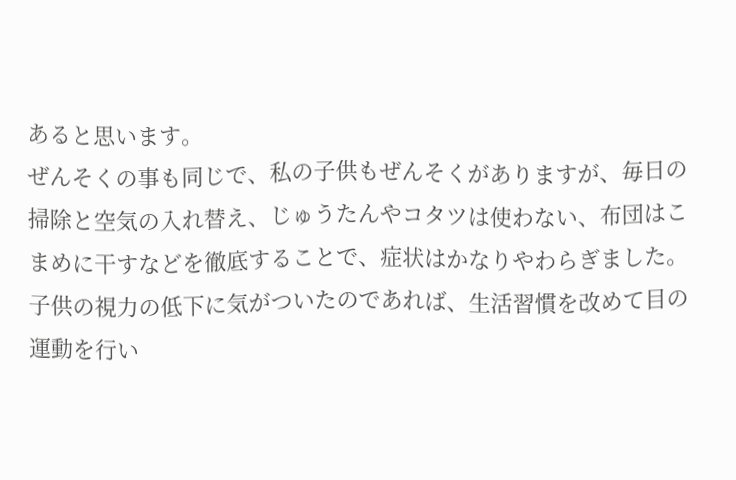あると思います。
ぜんそくの事も同じで、私の子供もぜんそくがありますが、毎日の掃除と空気の入れ替え、じゅうたんやコタツは使わない、布団はこまめに干すなどを徹底することで、症状はかなりやわらぎました。
子供の視力の低下に気がついたのであれば、生活習慣を改めて目の運動を行い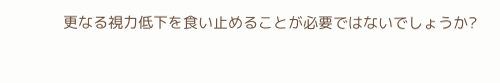更なる視力低下を食い止めることが必要ではないでしょうか?